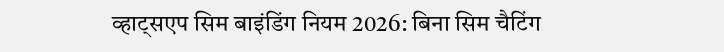व्हाट्सएप सिम बाइंडिंग नियम 2026: बिना सिम चैटिंग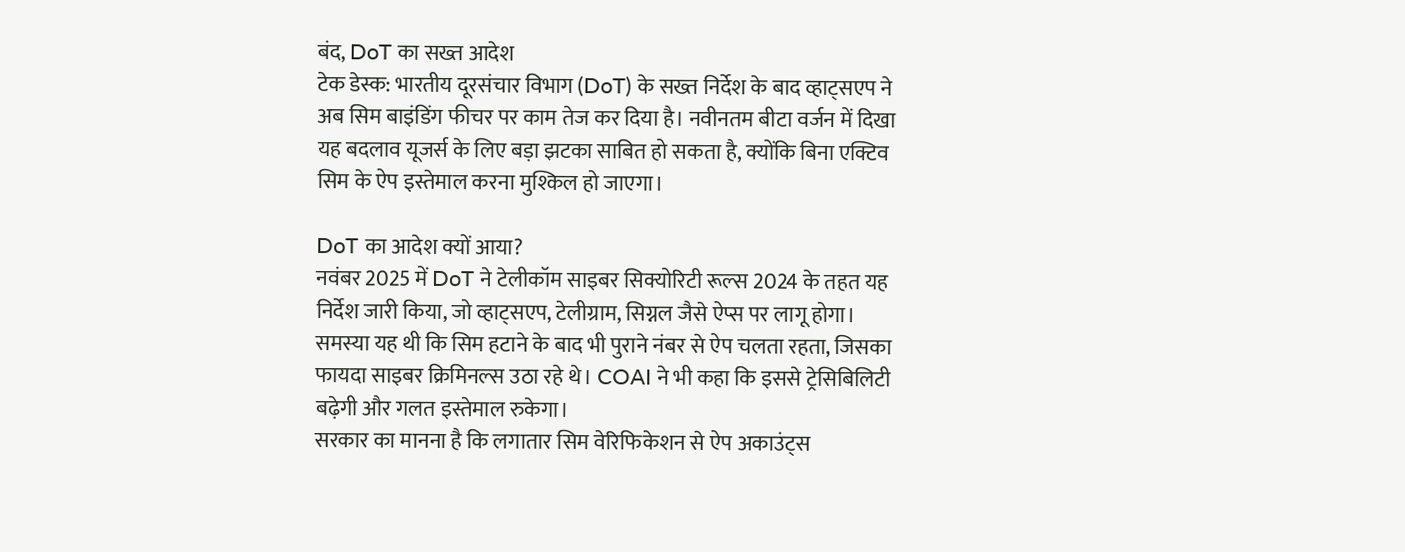बंद, DoT का सख्त आदेश
टेक डेस्क: भारतीय दूरसंचार विभाग (DoT) के सख्त निर्देश के बाद व्हाट्सएप ने अब सिम बाइंडिंग फीचर पर काम तेज कर दिया है। नवीनतम बीटा वर्जन में दिखा यह बदलाव यूजर्स के लिए बड़ा झटका साबित हो सकता है, क्योंकि बिना एक्टिव सिम के ऐप इस्तेमाल करना मुश्किल हो जाएगा।

DoT का आदेश क्यों आया?
नवंबर 2025 में DoT ने टेलीकॉम साइबर सिक्योरिटी रूल्स 2024 के तहत यह निर्देश जारी किया, जो व्हाट्सएप, टेलीग्राम, सिग्नल जैसे ऐप्स पर लागू होगा। समस्या यह थी कि सिम हटाने के बाद भी पुराने नंबर से ऐप चलता रहता, जिसका फायदा साइबर क्रिमिनल्स उठा रहे थे। COAI ने भी कहा कि इससे ट्रेसिबिलिटी बढ़ेगी और गलत इस्तेमाल रुकेगा।
सरकार का मानना है कि लगातार सिम वेरिफिकेशन से ऐप अकाउंट्स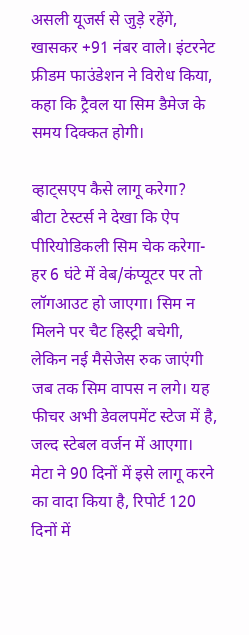असली यूजर्स से जुड़े रहेंगे, खासकर +91 नंबर वाले। इंटरनेट फ्रीडम फाउंडेशन ने विरोध किया, कहा कि ट्रैवल या सिम डैमेज के समय दिक्कत होगी।

व्हाट्सएप कैसे लागू करेगा?
बीटा टेस्टर्स ने देखा कि ऐप पीरियोडिकली सिम चेक करेगा- हर 6 घंटे में वेब/कंप्यूटर पर तो लॉगआउट हो जाएगा। सिम न मिलने पर चैट हिस्ट्री बचेगी, लेकिन नई मैसेजेस रुक जाएंगी जब तक सिम वापस न लगे। यह फीचर अभी डेवलपमेंट स्टेज में है, जल्द स्टेबल वर्जन में आएगा।
मेटा ने 90 दिनों में इसे लागू करने का वादा किया है, रिपोर्ट 120 दिनों में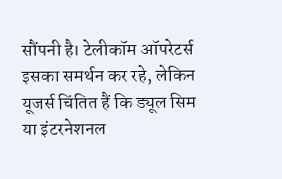सौंपनी है। टेलीकॉम ऑपरेटर्स इसका समर्थन कर रहे, लेकिन यूजर्स चिंतित हैं कि ड्यूल सिम या इंटरनेशनल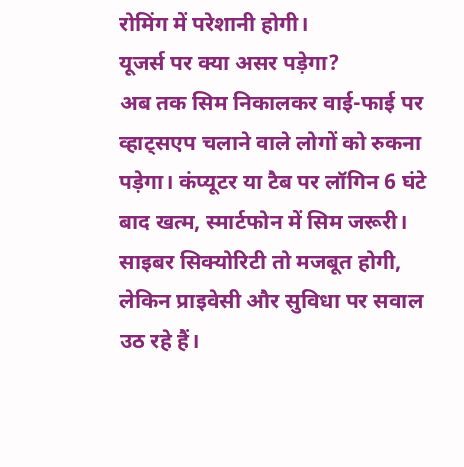रोमिंग में परेशानी होगी।
यूजर्स पर क्या असर पड़ेगा?
अब तक सिम निकालकर वाई-फाई पर व्हाट्सएप चलाने वाले लोगों को रुकना पड़ेगा। कंप्यूटर या टैब पर लॉगिन 6 घंटे बाद खत्म, स्मार्टफोन में सिम जरूरी। साइबर सिक्योरिटी तो मजबूत होगी, लेकिन प्राइवेसी और सुविधा पर सवाल उठ रहे हैं।